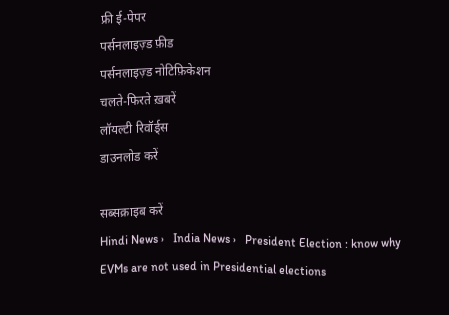फ्री ई-पेपर
पर्सनलाइज़्ड फ़ीड
पर्सनलाइज़्ड नोटिफ़िकेशन
चलते-फिरते ख़बरें
लॉयल्टी रिवॉर्ड्स
डाउनलोड करें

सब्सक्राइब करें
Hindi News ›   India News ›   President Election : know why EVMs are not used in Presidential elections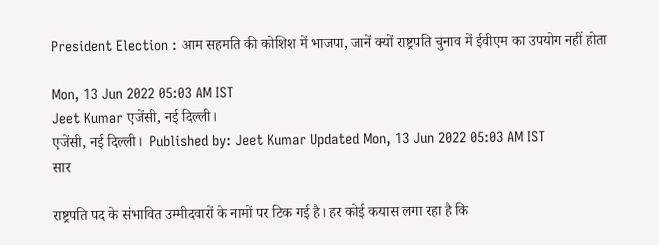President Election : आम सहमति की कोशिश में भाजपा, जानें क्यों राष्ट्रपति चुनाव में ईवीएम का उपयोग नहीं होता

Mon, 13 Jun 2022 05:03 AM IST
Jeet Kumar एजेंसी, नई दिल्ली।
एजेंसी, नई दिल्ली।  Published by: Jeet Kumar Updated Mon, 13 Jun 2022 05:03 AM IST
सार

राष्ट्रपति पद के संभावित उम्मीदवारों के नामों पर टिक गई है। हर कोई कयास लगा रहा है कि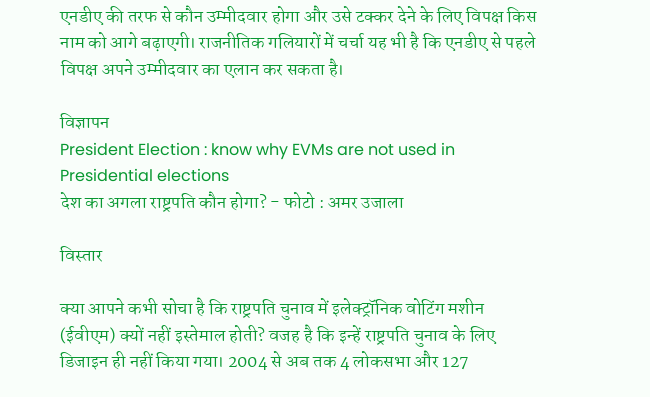एनडीए की तरफ से कौन उम्मीदवार होगा और उसे टक्कर देने के लिए विपक्ष किस नाम को आगे बढ़ाएगी। राजनीतिक गलियारों में चर्चा यह भी है कि एनडीए से पहले विपक्ष अपने उम्मीदवार का एलान कर सकता है।

विज्ञापन
President Election : know why EVMs are not used in Presidential elections
देश का अगला राष्ट्रपति कौन होगा? - फोटो : अमर उजाला

विस्तार

क्या आपने कभी सोचा है कि राष्ट्रपति चुनाव में इलेक्ट्रॉनिक वोटिंग मशीन (ईवीएम) क्यों नहीं इस्तेमाल होती? वजह है कि इन्हें राष्ट्रपति चुनाव के लिए डिजाइन ही नहीं किया गया। 2004 से अब तक 4 लोकसभा और 127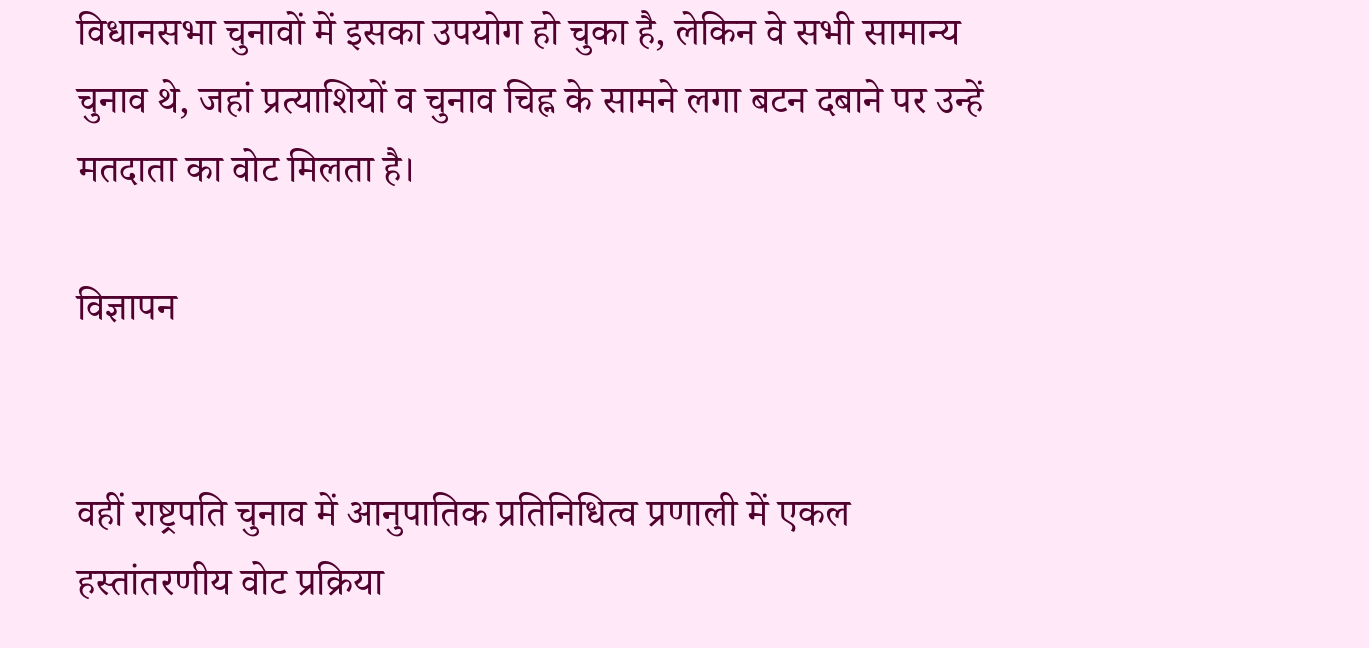विधानसभा चुनावों में इसका उपयोग हो चुका है, लेकिन वे सभी सामान्य चुनाव थे, जहां प्रत्याशियों व चुनाव चिह्न के सामने लगा बटन दबाने पर उन्हें मतदाता का वोट मिलता है।

विज्ञापन


वहीं राष्ट्रपति चुनाव में आनुपातिक प्रतिनिधित्व प्रणाली में एकल हस्तांतरणीय वोट प्रक्रिया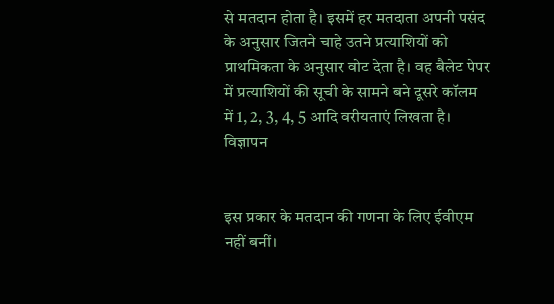से मतदान होता है। इसमें हर मतदाता अपनी पसंद के अनुसार जितने चाहे उतने प्रत्याशियों को प्राथमिकता के अनुसार वोट देता है। वह बैलेट पेपर में प्रत्याशियों की सूची के सामने बने दूसरे कॉलम में 1, 2, 3, 4, 5 आदि वरीयताएं लिखता है।
विज्ञापन


इस प्रकार के मतदान की गणना के लिए ईवीएम नहीं बनीं।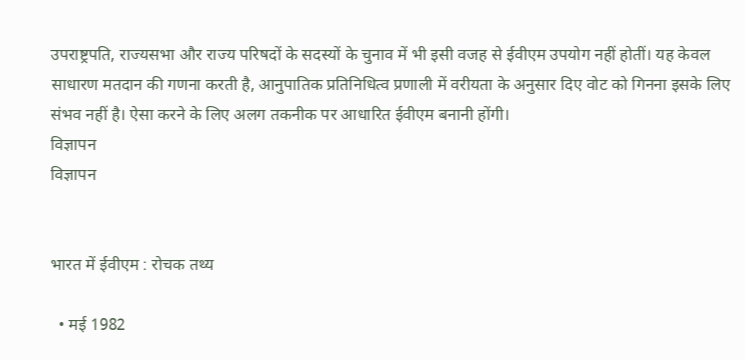उपराष्ट्रपति, राज्यसभा और राज्य परिषदों के सदस्यों के चुनाव में भी इसी वजह से ईवीएम उपयोग नहीं होतीं। यह केवल साधारण मतदान की गणना करती है, आनुपातिक प्रतिनिधित्व प्रणाली में वरीयता के अनुसार दिए वोट को गिनना इसके लिए संभव नहीं है। ऐसा करने के लिए अलग तकनीक पर आधारित ईवीएम बनानी होंगी।
विज्ञापन
विज्ञापन


भारत में ईवीएम : रोचक तथ्य

  • मई 1982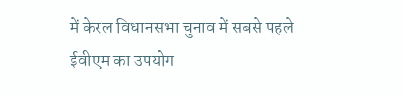में केरल विधानसभा चुनाव में सबसे पहले ईवीएम का उपयोग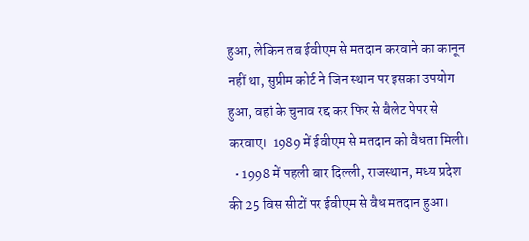हुआ, लेकिन तब ईवीएम से मतदान करवाने का कानून नहीं था, सुप्रीम कोर्ट ने जिन स्थान पर इसका उपयोग हुआ, वहां के चुनाव रद्द कर फिर से बैलेट पेपर से करवाए।  1989 में ईवीएम से मतदान को वैधता मिली।
  • 1998 में पहली बार दिल्ली, राजस्थान, मध्य प्रदेश की 25 विस सीटों पर ईवीएम से वैध मतदान हुआ।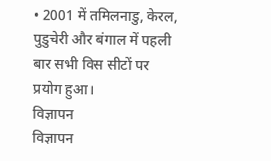• 2001 में तमिलनाडु, केरल, पुडुचेरी और बंगाल में पहली बार सभी विस सीटों पर प्रयोग हुआ।
विज्ञापन
विज्ञापन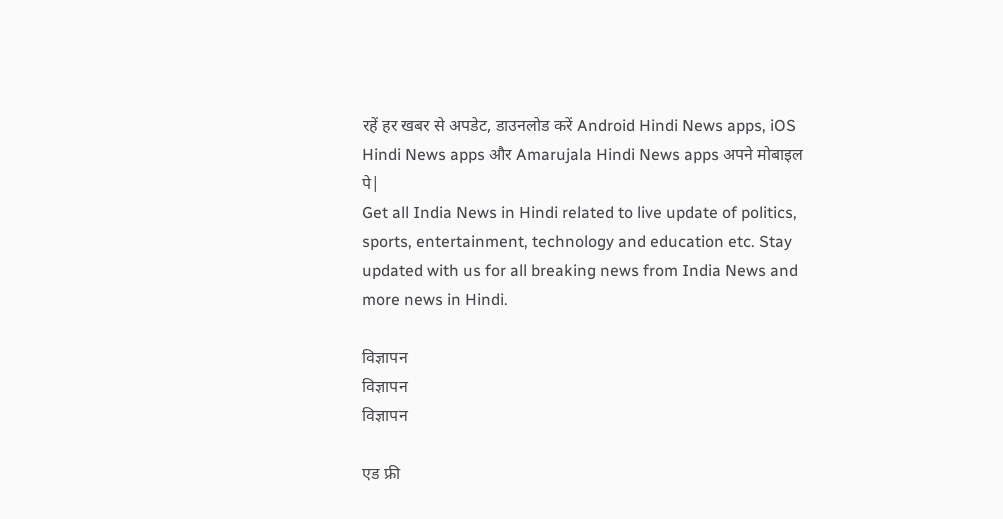रहें हर खबर से अपडेट, डाउनलोड करें Android Hindi News apps, iOS Hindi News apps और Amarujala Hindi News apps अपने मोबाइल पे|
Get all India News in Hindi related to live update of politics, sports, entertainment, technology and education etc. Stay updated with us for all breaking news from India News and more news in Hindi.

विज्ञापन
विज्ञापन
विज्ञापन

एड फ्री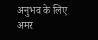अनुभव के लिए अमर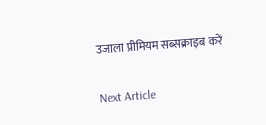उजाला प्रीमियम सब्सक्राइब करें

Next Article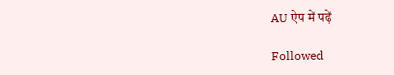AU ऐप में पढ़ें

Followed